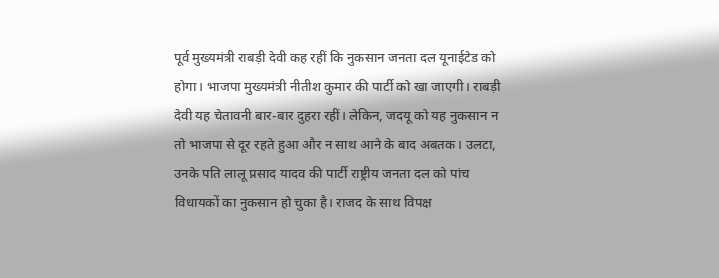पूर्व मुख्यमंत्री राबड़ी देवी कह रहीं कि नुकसान जनता दल यूनाईटेड को होगा। भाजपा मुख्यमंत्री नीतीश कुमार की पार्टी को खा जाएगी। राबड़ी देवी यह चेतावनी बार-बार दुहरा रहीं। लेकिन, जदयू को यह नुकसान न तो भाजपा से दूर रहते हुआ और न साथ आने के बाद अबतक। उलटा, उनके पति लालू प्रसाद यादव की पार्टी राष्ट्रीय जनता दल को पांच विधायकों का नुकसान हो चुका है। राजद के साथ विपक्ष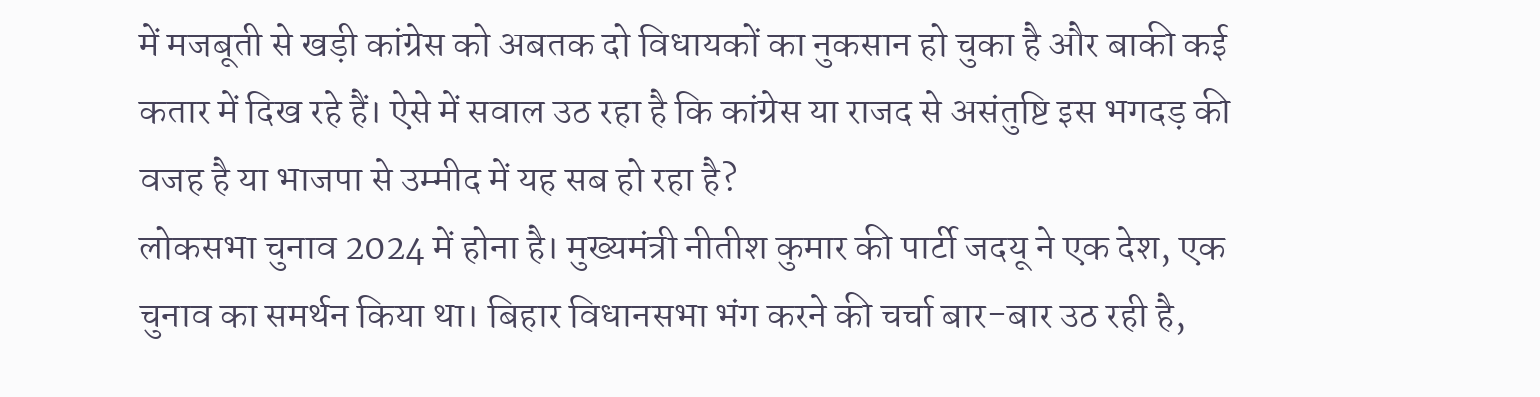में मजबूती से खड़ी कांग्रेस को अबतक दो विधायकों का नुकसान हो चुका है और बाकी कई कतार में दिख रहे हैं। ऐसे में सवाल उठ रहा है कि कांग्रेस या राजद से असंतुष्टि इस भगदड़ की वजह है या भाजपा से उम्मीद में यह सब हो रहा है?
लोकसभा चुनाव 2024 में होना है। मुख्यमंत्री नीतीश कुमार की पार्टी जदयू ने एक देश, एक चुनाव का समर्थन किया था। बिहार विधानसभा भंग करने की चर्चा बार-बार उठ रही है,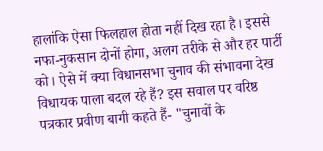हालांकि ऐसा फिलहाल होता नहीं दिख रहा है। इससे नफा-नुकसान दोनों होगा, अलग तरीके से और हर पार्टी को। ऐसे में क्या विधानसभा चुनाव की संभावना देख विधायक पाला बदल रहे हैं? इस सवाल पर वरिष्ठ पत्रकार प्रवीण बागी कहते हैं- "चुनावों के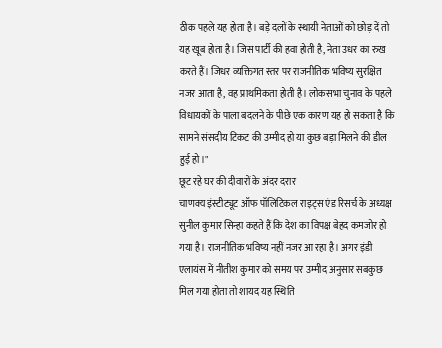ठीक पहले यह होता है। बड़े दलों के स्थायी नेताओं को छोड़ दें तो यह खूब होता है। जिस पार्टी की हवा होती है, नेता उधर का रुख करते हैं। जिधर व्यक्तिगत स्तर पर राजनीतिक भविष्य सुरक्षित नजर आता है, वह प्राथमिकता होती है। लोकसभा चुनाव के पहले विधायकों के पाला बदलने के पीछे एक कारण यह हो सकता है कि सामने संसदीय टिकट की उम्मीद हो या कुछ बड़ा मिलने की डील हुई हो।"
छूट रहे घर की दीवारों के अंदर दरार
चाणक्य इंस्टीट्यूट ऑफ पॉलिटिकल राइट्स एंड रिसर्च के अध्यक्ष सुनील कुमार सिन्हा कहते हैं कि देश का विपक्ष बेहद कमजोर हो गया है। राजनीतिक भविष्य नहीं नजर आ रहा है। अगर इंडी एलायंस में नीतीश कुमार को समय पर उम्मीद अनुसार सबकुछ मिल गया होता तो शायद यह स्थिति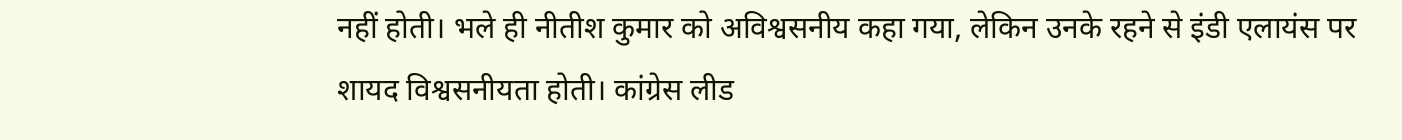नहीं होती। भले ही नीतीश कुमार को अविश्वसनीय कहा गया, लेकिन उनके रहने से इंडी एलायंस पर शायद विश्वसनीयता होती। कांग्रेस लीड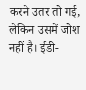करने उतर तो गई, लेकिन उसमें जोश नहीं है। ईडी-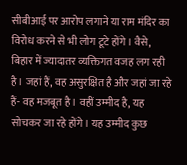सीबीआई पर आरोप लगाने या राम मंदिर का विरोध करने से भी लोग टूटे होंगे। वैसे, बिहार में ज्यादातर व्यक्तिगत वजह लग रही है। जहां हैं, वह असुरक्षित है और जहां जा रहे हैं- वह मजबूत है। वहीं उम्मीद है, यह सोचकर जा रहे होंगे। यह उम्मीद कुछ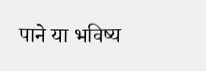पाने या भविष्य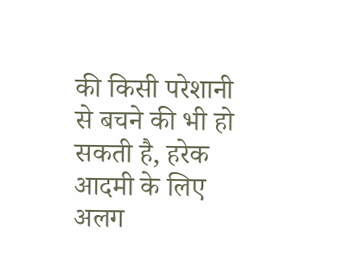की किसी परेशानी से बचने की भी हो सकती है, हरेक आदमी के लिए अलग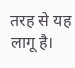तरह से यह लागू है।